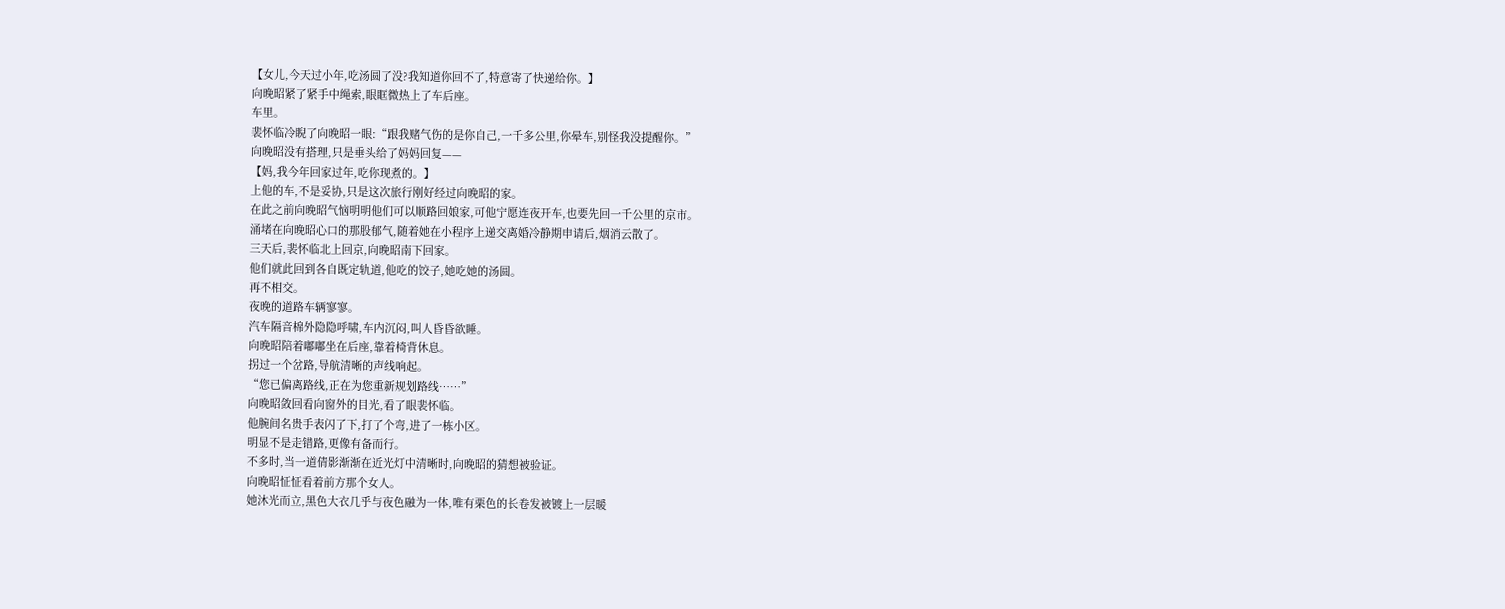【女儿,今天过小年,吃汤圆了没?我知道你回不了,特意寄了快递给你。】
向晚昭紧了紧手中绳索,眼眶微热上了车后座。
车里。
裴怀临冷睨了向晚昭一眼:“跟我赌气伤的是你自己,一千多公里,你晕车,别怪我没提醒你。”
向晚昭没有搭理,只是垂头给了妈妈回复——
【妈,我今年回家过年,吃你现煮的。】
上他的车,不是妥协,只是这次旅行刚好经过向晚昭的家。
在此之前向晚昭气恼明明他们可以顺路回娘家,可他宁愿连夜开车,也要先回一千公里的京市。
涌堵在向晚昭心口的那股郁气,随着她在小程序上递交离婚冷静期申请后,烟消云散了。
三天后,裴怀临北上回京,向晚昭南下回家。
他们就此回到各自既定轨道,他吃的饺子,她吃她的汤圆。
再不相交。
夜晚的道路车辆寥寥。
汽车隔音棉外隐隐呼啸,车内沉闷,叫人昏昏欲睡。
向晚昭陪着嘟嘟坐在后座,靠着椅背休息。
拐过一个岔路,导航清晰的声线响起。
“您已偏离路线,正在为您重新规划路线……”
向晚昭敛回看向窗外的目光,看了眼裴怀临。
他腕间名贵手表闪了下,打了个弯,进了一栋小区。
明显不是走错路,更像有备而行。
不多时,当一道倩影渐渐在近光灯中清晰时,向晚昭的猜想被验证。
向晚昭怔怔看着前方那个女人。
她沐光而立,黑色大衣几乎与夜色融为一体,唯有栗色的长卷发被镀上一层暖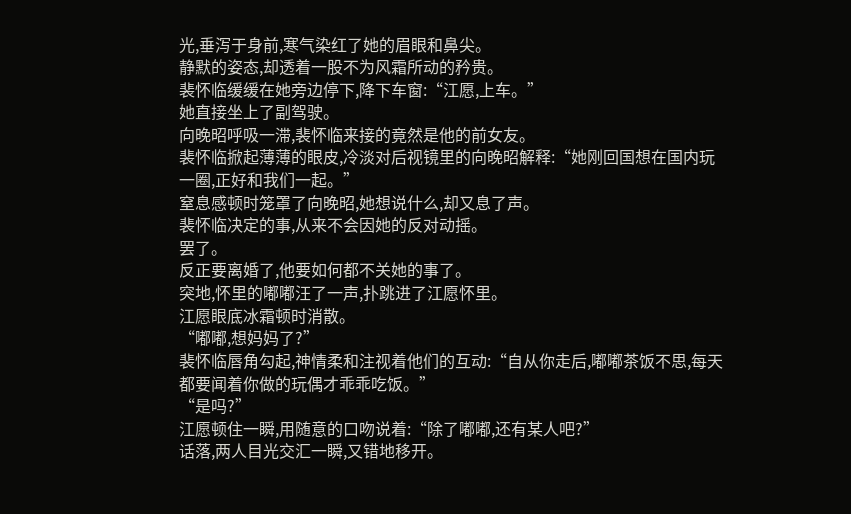光,垂泻于身前,寒气染红了她的眉眼和鼻尖。
静默的姿态,却透着一股不为风霜所动的矜贵。
裴怀临缓缓在她旁边停下,降下车窗:“江愿,上车。”
她直接坐上了副驾驶。
向晚昭呼吸一滞,裴怀临来接的竟然是他的前女友。
裴怀临掀起薄薄的眼皮,冷淡对后视镜里的向晚昭解释:“她刚回国想在国内玩一圈,正好和我们一起。”
窒息感顿时笼罩了向晚昭,她想说什么,却又息了声。
裴怀临决定的事,从来不会因她的反对动摇。
罢了。
反正要离婚了,他要如何都不关她的事了。
突地,怀里的嘟嘟汪了一声,扑跳进了江愿怀里。
江愿眼底冰霜顿时消散。
“嘟嘟,想妈妈了?”
裴怀临唇角勾起,神情柔和注视着他们的互动:“自从你走后,嘟嘟茶饭不思,每天都要闻着你做的玩偶才乖乖吃饭。”
“是吗?”
江愿顿住一瞬,用随意的口吻说着:“除了嘟嘟,还有某人吧?”
话落,两人目光交汇一瞬,又错地移开。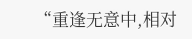“重逢无意中,相对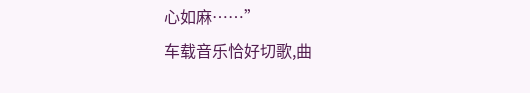心如麻……”
车载音乐恰好切歌,曲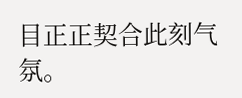目正正契合此刻气氛。